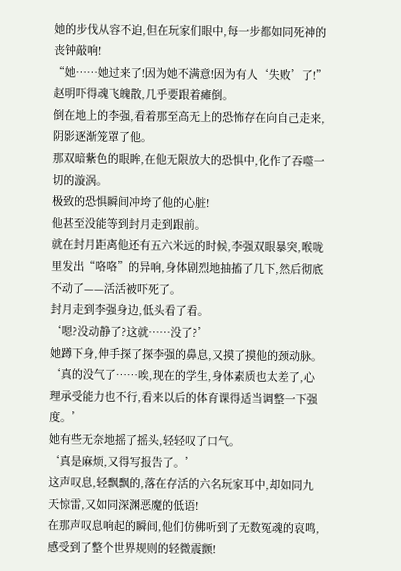她的步伐从容不迫,但在玩家们眼中,每一步都如同死神的丧钟敲响!
“她……她过来了!因为她不满意!因为有人‘失败’了!”
赵明吓得魂飞魄散,几乎要跟着瘫倒。
倒在地上的李强,看着那至高无上的恐怖存在向自己走来,阴影逐渐笼罩了他。
那双暗紫色的眼眸,在他无限放大的恐惧中,化作了吞噬一切的漩涡。
极致的恐惧瞬间冲垮了他的心脏!
他甚至没能等到封月走到跟前。
就在封月距离他还有五六米远的时候,李强双眼暴突,喉咙里发出“咯咯”的异响,身体剧烈地抽搐了几下,然后彻底不动了——活活被吓死了。
封月走到李强身边,低头看了看。
‘嗯?没动静了?这就……没了?’
她蹲下身,伸手探了探李强的鼻息,又摸了摸他的颈动脉。
‘真的没气了……唉,现在的学生,身体素质也太差了,心理承受能力也不行,看来以后的体育课得适当调整一下强度。’
她有些无奈地摇了摇头,轻轻叹了口气。
‘真是麻烦,又得写报告了。’
这声叹息,轻飘飘的,落在存活的六名玩家耳中,却如同九天惊雷,又如同深渊恶魔的低语!
在那声叹息响起的瞬间,他们仿佛听到了无数冤魂的哀鸣,感受到了整个世界规则的轻微震颤!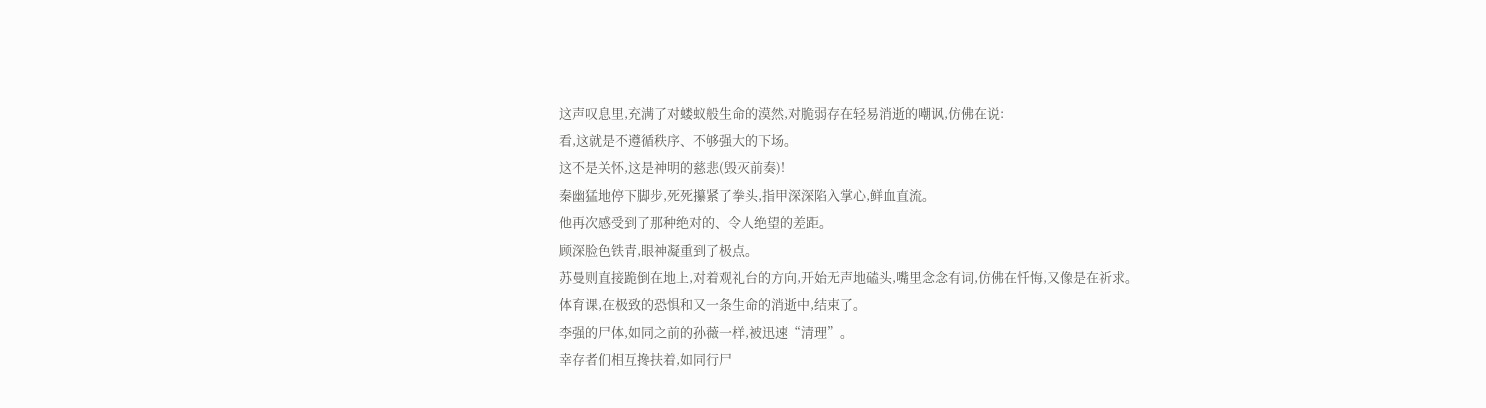这声叹息里,充满了对蝼蚁般生命的漠然,对脆弱存在轻易消逝的嘲讽,仿佛在说:
看,这就是不遵循秩序、不够强大的下场。
这不是关怀,这是神明的慈悲(毁灭前奏)!
秦幽猛地停下脚步,死死攥紧了拳头,指甲深深陷入掌心,鲜血直流。
他再次感受到了那种绝对的、令人绝望的差距。
顾深脸色铁青,眼神凝重到了极点。
苏曼则直接跪倒在地上,对着观礼台的方向,开始无声地磕头,嘴里念念有词,仿佛在忏悔,又像是在祈求。
体育课,在极致的恐惧和又一条生命的消逝中,结束了。
李强的尸体,如同之前的孙薇一样,被迅速“清理”。
幸存者们相互搀扶着,如同行尸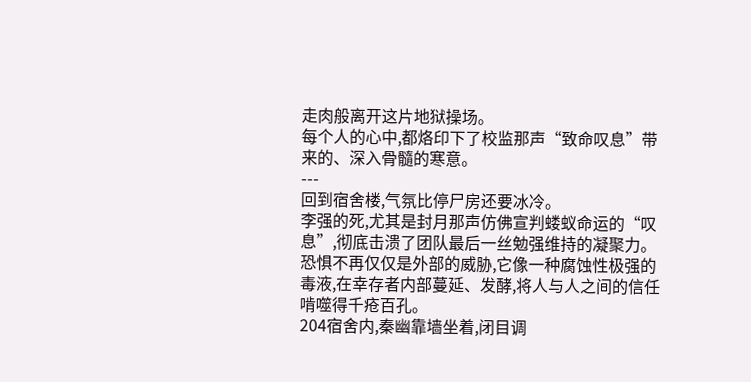走肉般离开这片地狱操场。
每个人的心中,都烙印下了校监那声“致命叹息”带来的、深入骨髓的寒意。
---
回到宿舍楼,气氛比停尸房还要冰冷。
李强的死,尤其是封月那声仿佛宣判蝼蚁命运的“叹息”,彻底击溃了团队最后一丝勉强维持的凝聚力。
恐惧不再仅仅是外部的威胁,它像一种腐蚀性极强的毒液,在幸存者内部蔓延、发酵,将人与人之间的信任啃噬得千疮百孔。
204宿舍内,秦幽靠墙坐着,闭目调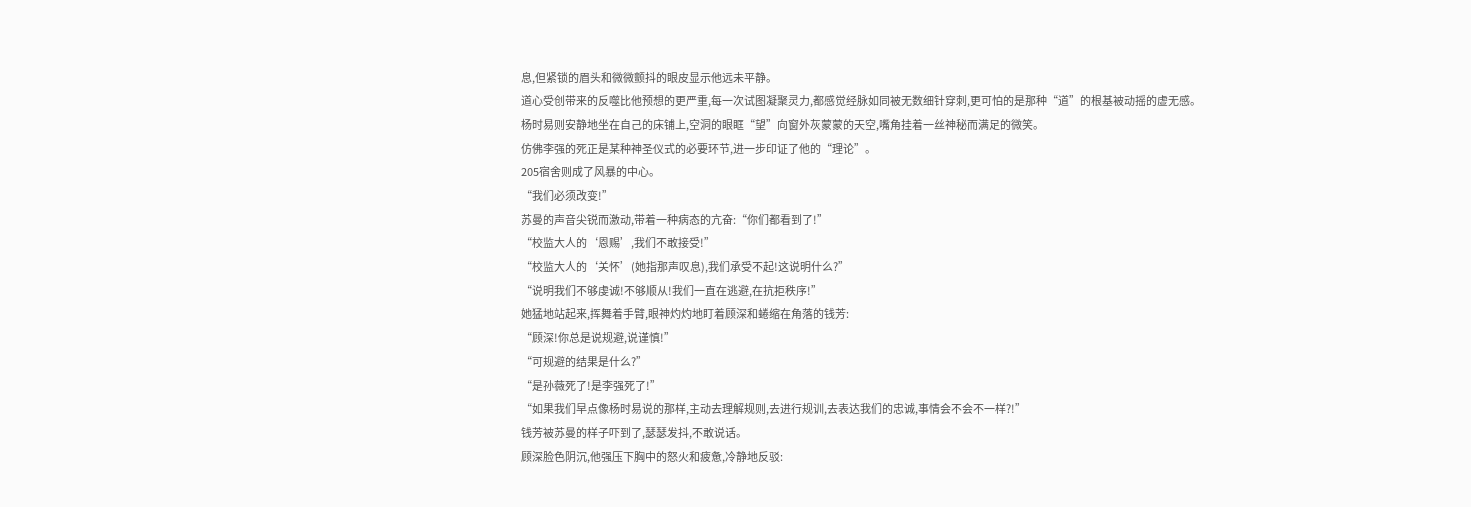息,但紧锁的眉头和微微颤抖的眼皮显示他远未平静。
道心受创带来的反噬比他预想的更严重,每一次试图凝聚灵力,都感觉经脉如同被无数细针穿刺,更可怕的是那种“道”的根基被动摇的虚无感。
杨时易则安静地坐在自己的床铺上,空洞的眼眶“望”向窗外灰蒙蒙的天空,嘴角挂着一丝神秘而满足的微笑。
仿佛李强的死正是某种神圣仪式的必要环节,进一步印证了他的“理论”。
205宿舍则成了风暴的中心。
“我们必须改变!”
苏曼的声音尖锐而激动,带着一种病态的亢奋:“你们都看到了!”
“校监大人的‘恩赐’,我们不敢接受!”
“校监大人的‘关怀’(她指那声叹息),我们承受不起!这说明什么?”
“说明我们不够虔诚!不够顺从!我们一直在逃避,在抗拒秩序!”
她猛地站起来,挥舞着手臂,眼神灼灼地盯着顾深和蜷缩在角落的钱芳:
“顾深!你总是说规避,说谨慎!”
“可规避的结果是什么?”
“是孙薇死了!是李强死了!”
“如果我们早点像杨时易说的那样,主动去理解规则,去进行规训,去表达我们的忠诚,事情会不会不一样?!”
钱芳被苏曼的样子吓到了,瑟瑟发抖,不敢说话。
顾深脸色阴沉,他强压下胸中的怒火和疲惫,冷静地反驳: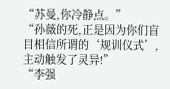“苏曼,你冷静点。”
“孙薇的死,正是因为你们盲目相信所谓的‘规训仪式’,主动触发了灵异!”
“李强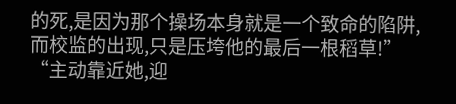的死,是因为那个操场本身就是一个致命的陷阱,而校监的出现,只是压垮他的最后一根稻草!”
“主动靠近她,迎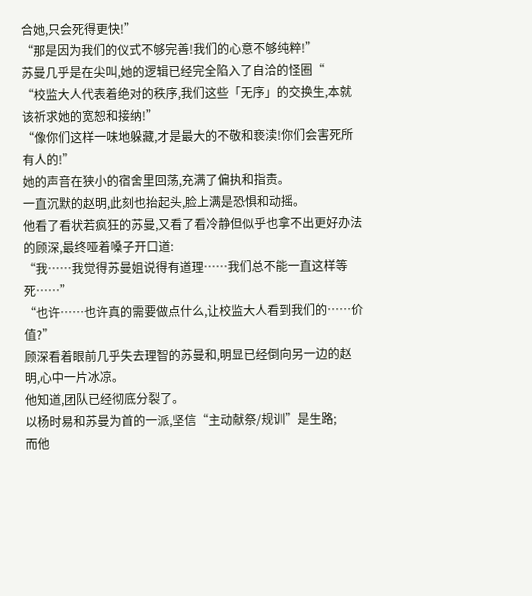合她,只会死得更快!”
“那是因为我们的仪式不够完善!我们的心意不够纯粹!”
苏曼几乎是在尖叫,她的逻辑已经完全陷入了自洽的怪圈“
“校监大人代表着绝对的秩序,我们这些「无序」的交换生,本就该祈求她的宽恕和接纳!”
“像你们这样一味地躲藏,才是最大的不敬和亵渎!你们会害死所有人的!”
她的声音在狭小的宿舍里回荡,充满了偏执和指责。
一直沉默的赵明,此刻也抬起头,脸上满是恐惧和动摇。
他看了看状若疯狂的苏曼,又看了看冷静但似乎也拿不出更好办法的顾深,最终哑着嗓子开口道:
“我……我觉得苏曼姐说得有道理……我们总不能一直这样等死……”
“也许……也许真的需要做点什么,让校监大人看到我们的……价值?”
顾深看着眼前几乎失去理智的苏曼和,明显已经倒向另一边的赵明,心中一片冰凉。
他知道,团队已经彻底分裂了。
以杨时易和苏曼为首的一派,坚信“主动献祭/规训”是生路;
而他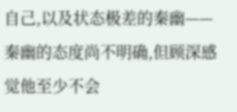自己,以及状态极差的秦幽——
秦幽的态度尚不明确,但顾深感觉他至少不会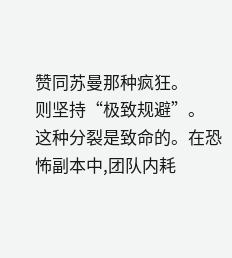赞同苏曼那种疯狂。
则坚持“极致规避”。
这种分裂是致命的。在恐怖副本中,团队内耗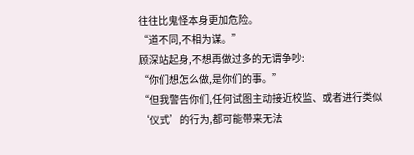往往比鬼怪本身更加危险。
“道不同,不相为谋。”
顾深站起身,不想再做过多的无谓争吵:
“你们想怎么做,是你们的事。”
“但我警告你们,任何试图主动接近校监、或者进行类似‘仪式’的行为,都可能带来无法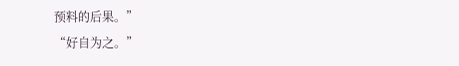预料的后果。”
“好自为之。”